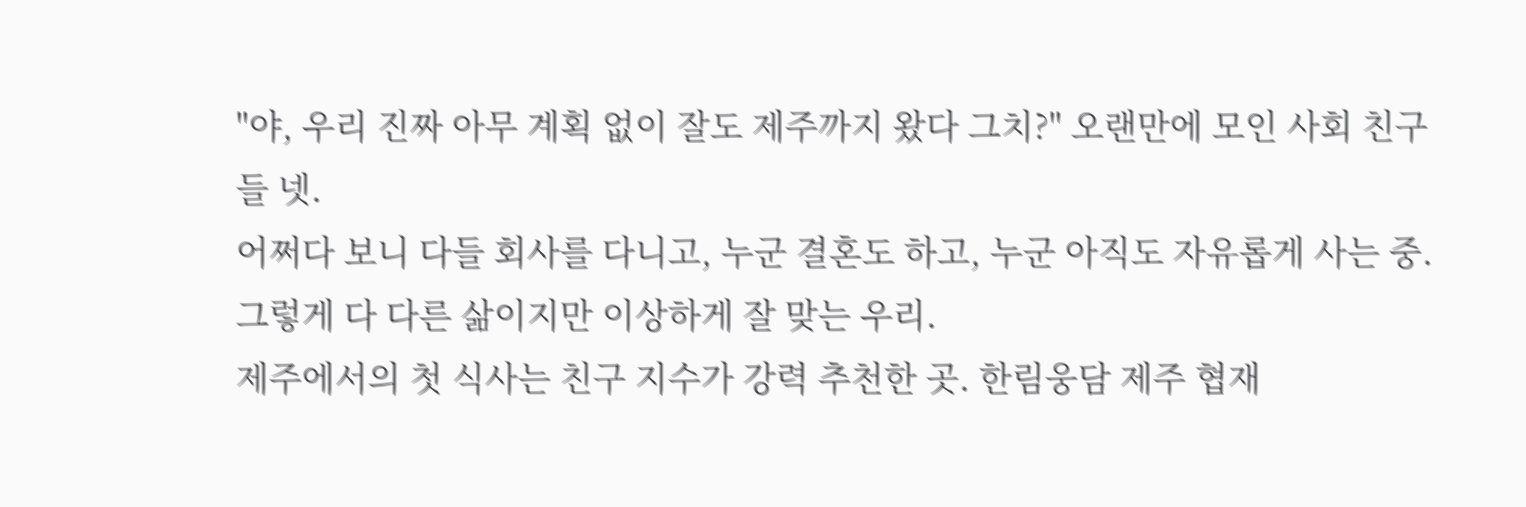"야, 우리 진짜 아무 계획 없이 잘도 제주까지 왔다 그치?" 오랜만에 모인 사회 친구들 넷.
어쩌다 보니 다들 회사를 다니고, 누군 결혼도 하고, 누군 아직도 자유롭게 사는 중. 그렇게 다 다른 삶이지만 이상하게 잘 맞는 우리.
제주에서의 첫 식사는 친구 지수가 강력 추천한 곳. 한림웅담 제주 협재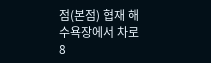점(본점) 협재 해수욕장에서 차로 8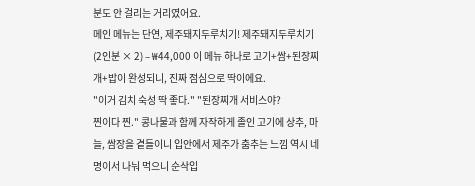분도 안 걸리는 거리였어요.
메인 메뉴는 단연, 제주돼지두루치기! 제주돼지두루치기 (2인분 × 2) – ₩44,000 이 메뉴 하나로 고기+쌈+된장찌개+밥이 완성되니, 진짜 점심으로 딱이에요.
"이거 김치 숙성 딱 좋다." "된장찌개 서비스야?
찐이다 찐." 콩나물과 함께 자작하게 졸인 고기에 상추, 마늘, 쌈장을 곁들이니 입안에서 제주가 춤추는 느낌 역시 네 명이서 나눠 먹으니 순삭입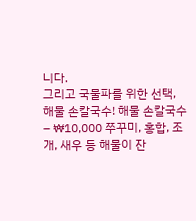니다.
그리고 국물파를 위한 선택, 해물 손칼국수! 해물 손칼국수 – ₩10,000 쭈꾸미, 홍합, 조개, 새우 등 해물이 잔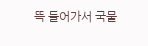뜩 들어가서 국물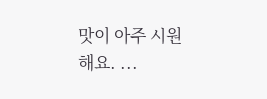맛이 아주 시원해요. ...